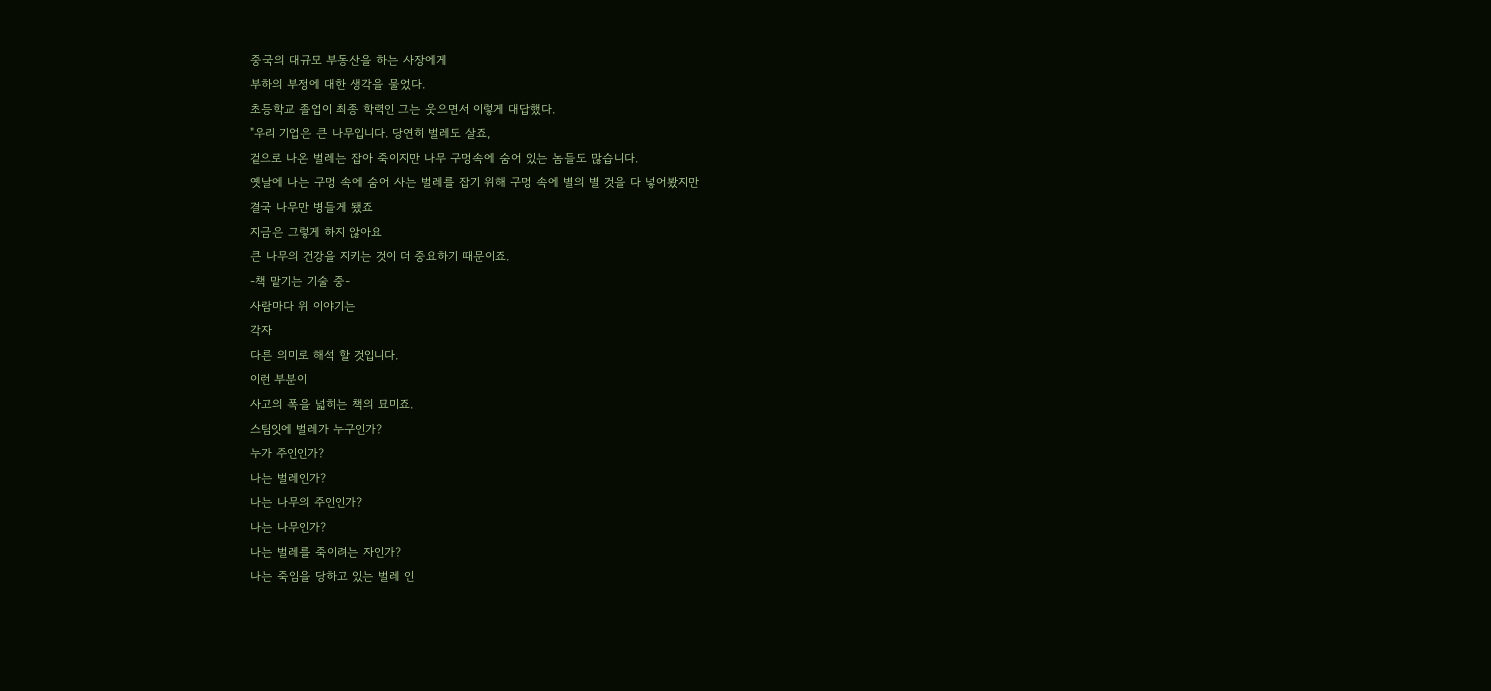중국의 대규모 부동산을 하는 사장에게
부하의 부정에 대한 생각을 물었다.
초등학교 졸업이 최종 학력인 그는 웃으면서 이렇게 대답했다.
"우리 기업은 큰 나무입니다. 당연히 벌레도 살죠,
겉으로 나온 벌레는 잡아 죽이지만 나무 구멍속에 숨어 있는 놈들도 많습니다.
옛날에 나는 구멍 속에 숨어 사는 벌레를 잡기 위해 구멍 속에 별의 별 것을 다 넣어봤지만
결국 나무만 병들게 됐죠
지금은 그렇게 하지 않아요
큰 나무의 건강을 지키는 것이 더 중요하기 때문이죠.
-책 맡기는 기술 중-
사람마다 위 이야기는
각자
다른 의미로 해석 할 것입니다.
이런 부분이
사고의 폭을 넓히는 책의 묘미죠.
스팀잇에 벌레가 누구인가?
누가 주인인가?
나는 벌레인가?
나는 나무의 주인인가?
나는 나무인가?
나는 벌레를 죽이려는 자인가?
나는 죽임을 당하고 있는 벌레 인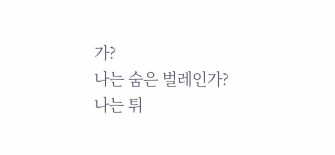가?
나는 숨은 벌레인가?
나는 튀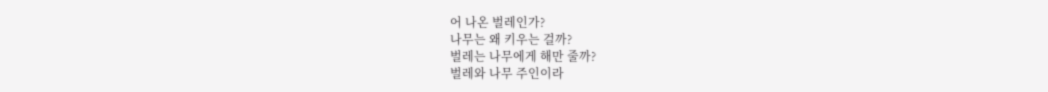어 나온 벌레인가?
나무는 왜 키우는 걸까?
벌레는 나무에게 해만 줄까?
벌레와 나무 주인이라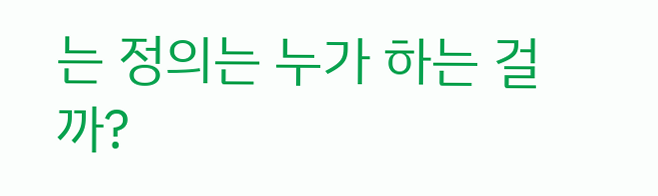는 정의는 누가 하는 걸까?